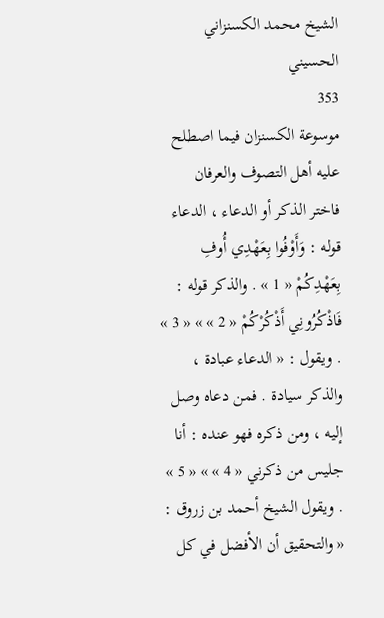الشيخ محمد الكسنزاني الحسيني
353
موسوعة الكسنزان فيما اصطلح عليه أهل التصوف والعرفان
فاختر الذكر أو الدعاء ، الدعاء قوله : وَأَوْفُوا بِعَهْدِي أُوفِ بِعَهْدِكُمْ « 1 » . والذكر قوله : فَاذْكُرُونِي أَذْكُرْكُمْ « 2 » » « 3 » . ويقول : « الدعاء عبادة ، والذكر سيادة . فمن دعاه وصل إليه ، ومن ذكره فهو عنده : أنا جليس من ذكرني « 4 » » « 5 » . ويقول الشيخ أحمد بن زروق : « والتحقيق أن الأفضل في كل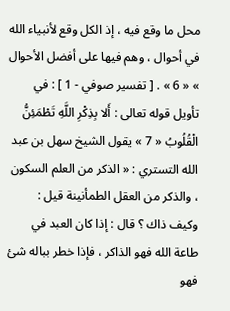محل ما وقع فيه ، إذ الكل وقع لأنبياء الله في أحوال ، وهم فيها على أفضل الأحوال » « 6 » . [ تفسير صوفي - 1 ] : في تأويل قوله تعالى : أَلا بِذِكْرِ اللَّهِ تَطْمَئِنُّ الْقُلُوبُ « 7 » يقول الشيخ سهل بن عبد الله التستري : « الذكر من العلم السكون ، والذكر من العقل الطمأنينة قيل : وكيف ذاك ؟ قال : إذا كان العبد في طاعة الله فهو الذاكر ، فإذا خطر بباله شئ فهو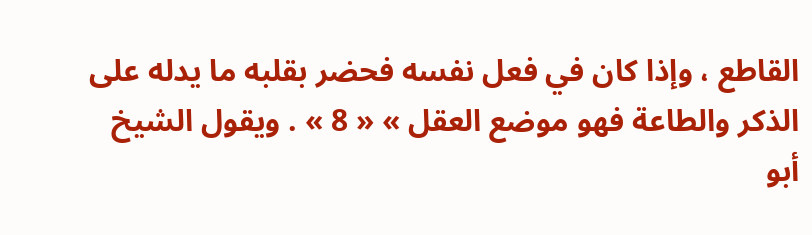القاطع ، وإذا كان في فعل نفسه فحضر بقلبه ما يدله على الذكر والطاعة فهو موضع العقل » « 8 » . ويقول الشيخ أبو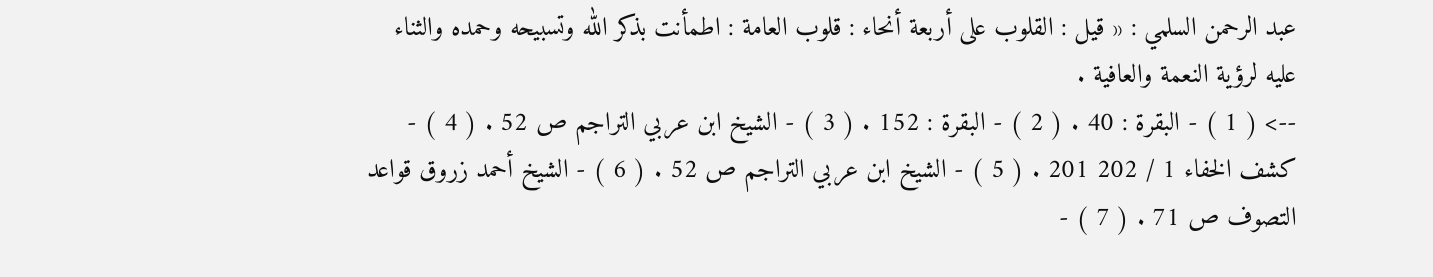عبد الرحمن السلمي : « قيل : القلوب على أربعة أنحاء : قلوب العامة : اطمأنت بذكر الله وتسبيحه وحمده والثناء عليه لرؤية النعمة والعافية .
--> ( 1 ) - البقرة : 40 . ( 2 ) - البقرة : 152 . ( 3 ) - الشيخ ابن عربي التراجم ص 52 . ( 4 ) - كشف الخفاء 1 / 202 201 . ( 5 ) - الشيخ ابن عربي التراجم ص 52 . ( 6 ) - الشيخ أحمد زروق قواعد التصوف ص 71 . ( 7 ) -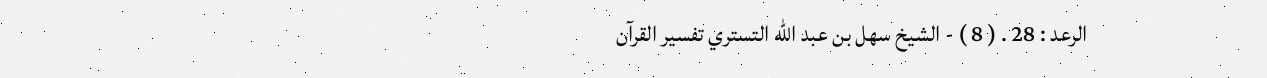الرعد : 28 . ( 8 ) - الشيخ سهل بن عبد الله التستري تفسير القرآن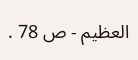العظيم - ص 78 .